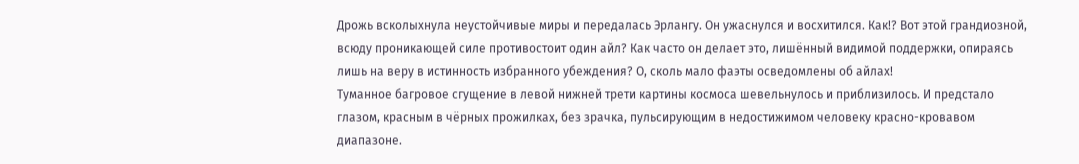Дрожь всколыхнула неустойчивые миры и передалась Эрлангу. Он ужаснулся и восхитился. Как!? Вот этой грандиозной, всюду проникающей силе противостоит один айл? Как часто он делает это, лишённый видимой поддержки, опираясь лишь на веру в истинность избранного убеждения? О, сколь мало фаэты осведомлены об айлах!
Туманное багровое сгущение в левой нижней трети картины космоса шевельнулось и приблизилось. И предстало глазом, красным в чёрных прожилках, без зрачка, пульсирующим в недостижимом человеку красно-кровавом диапазоне.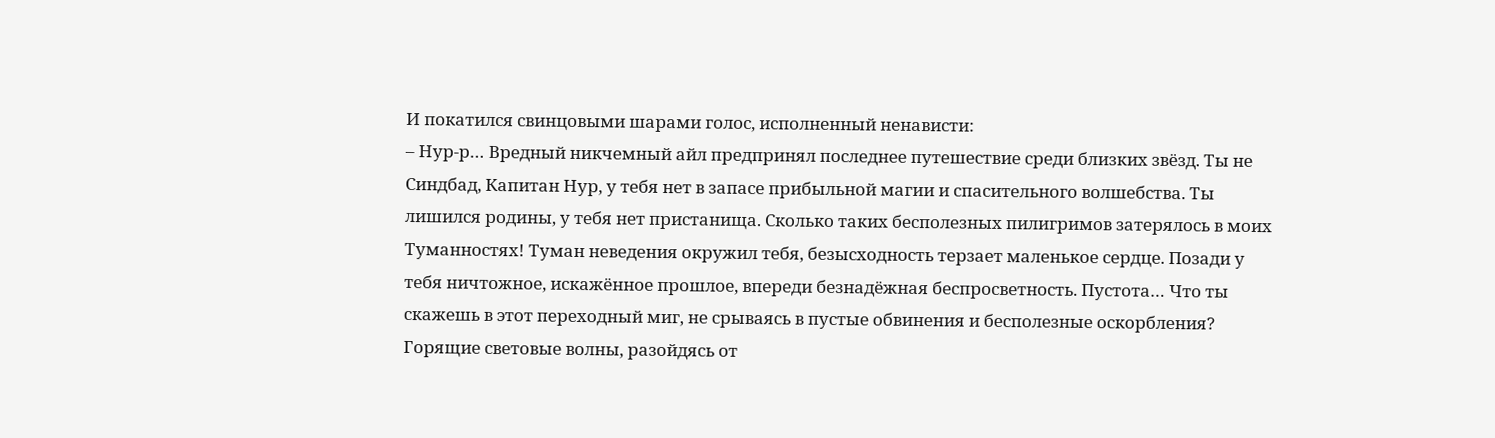И покатился свинцовыми шарами голос, исполненный ненависти:
– Нур-р… Вредный никчемный айл предпринял последнее путешествие среди близких звёзд. Ты не Синдбад, Капитан Нур, у тебя нет в запасе прибыльной магии и спасительного волшебства. Ты лишился родины, у тебя нет пристанища. Сколько таких бесполезных пилигримов затерялось в моих Туманностях! Туман неведения окружил тебя, безысходность терзает маленькое сердце. Позади у тебя ничтожное, искажённое прошлое, впереди безнадёжная беспросветность. Пустота… Что ты скажешь в этот переходный миг, не срываясь в пустые обвинения и бесполезные оскорбления?
Горящие световые волны, разойдясь от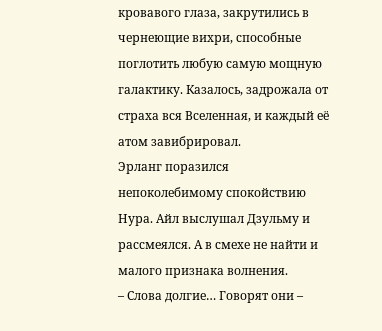кровавого глаза, закрутились в чернеющие вихри, способные поглотить любую самую мощную галактику. Казалось, задрожала от страха вся Вселенная, и каждый её атом завибрировал.
Эрланг поразился непоколебимому спокойствию Нура. Айл выслушал Дзульму и рассмеялся. А в смехе не найти и малого признака волнения.
– Слова долгие… Говорят они –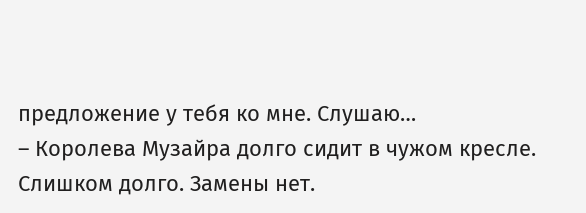предложение у тебя ко мне. Слушаю…
– Королева Музайра долго сидит в чужом кресле. Слишком долго. Замены нет.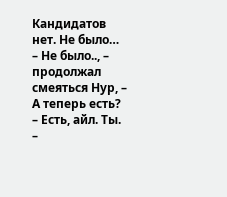Кандидатов нет. Не было…
– Не было.., – продолжал смеяться Нур, – А теперь есть?
– Есть, айл. Ты.
–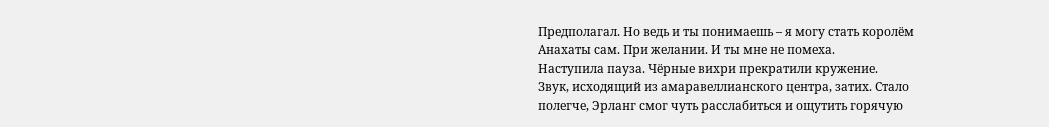Предполагал. Но ведь и ты понимаешь – я могу стать королём Анахаты сам. При желании. И ты мне не помеха.
Наступила пауза. Чёрные вихри прекратили кружение.
Звук, исходящий из амаравеллианского центра, затих. Стало полегче, Эрланг смог чуть расслабиться и ощутить горячую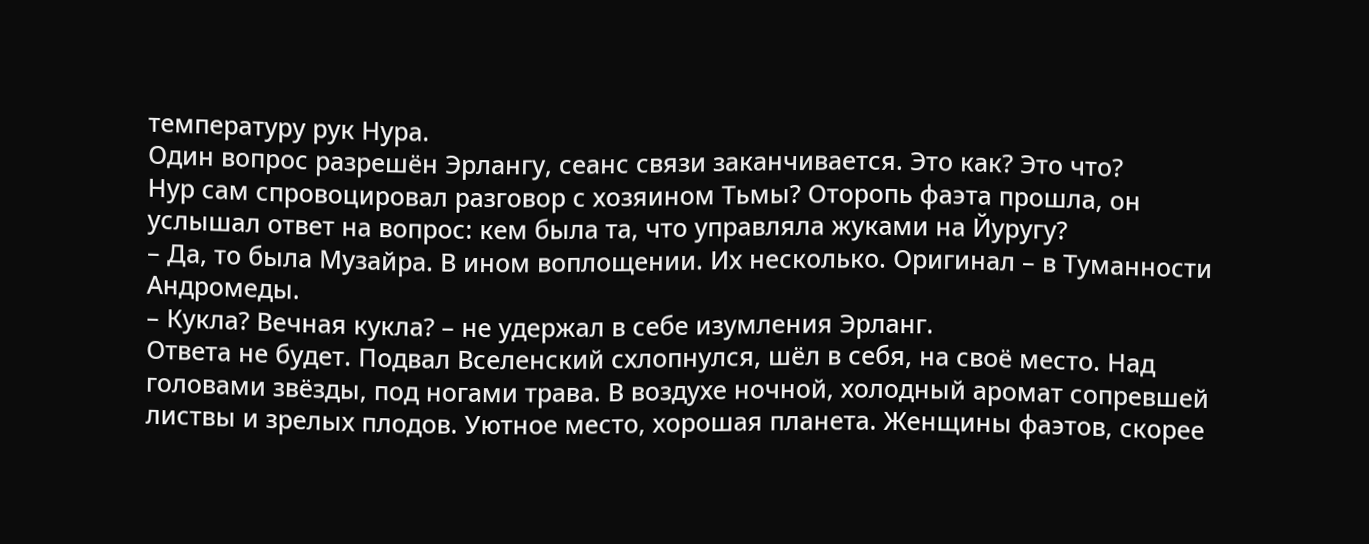температуру рук Нура.
Один вопрос разрешён Эрлангу, сеанс связи заканчивается. Это как? Это что?
Нур сам спровоцировал разговор с хозяином Тьмы? Оторопь фаэта прошла, он услышал ответ на вопрос: кем была та, что управляла жуками на Йуругу?
– Да, то была Музайра. В ином воплощении. Их несколько. Оригинал – в Туманности Андромеды.
– Кукла? Вечная кукла? – не удержал в себе изумления Эрланг.
Ответа не будет. Подвал Вселенский схлопнулся, шёл в себя, на своё место. Над головами звёзды, под ногами трава. В воздухе ночной, холодный аромат сопревшей листвы и зрелых плодов. Уютное место, хорошая планета. Женщины фаэтов, скорее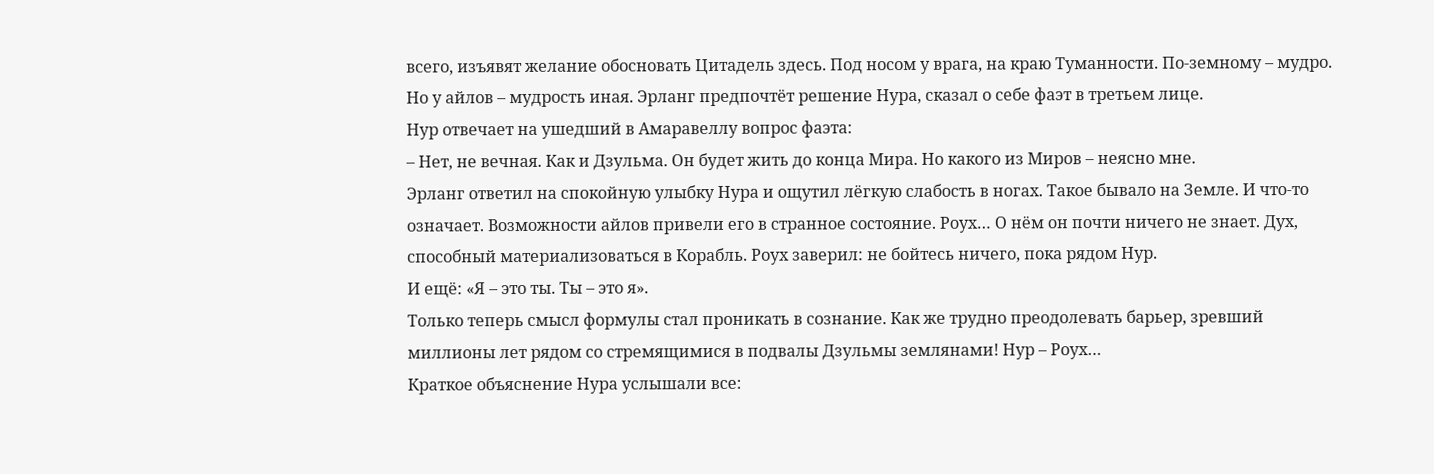всего, изъявят желание обосновать Цитадель здесь. Под носом у врага, на краю Туманности. По-земному – мудро. Но у айлов – мудрость иная. Эрланг предпочтёт решение Нура, сказал о себе фаэт в третьем лице.
Нур отвечает на ушедший в Амаравеллу вопрос фаэта:
– Нет, не вечная. Как и Дзульма. Он будет жить до конца Мира. Но какого из Миров – неясно мне.
Эрланг ответил на спокойную улыбку Нура и ощутил лёгкую слабость в ногах. Такое бывало на Земле. И что-то означает. Возможности айлов привели его в странное состояние. Роух… О нём он почти ничего не знает. Дух, способный материализоваться в Корабль. Роух заверил: не бойтесь ничего, пока рядом Нур.
И ещё: «Я – это ты. Ты – это я».
Только теперь смысл формулы стал проникать в сознание. Как же трудно преодолевать барьер, зревший миллионы лет рядом со стремящимися в подвалы Дзульмы землянами! Нур – Роух…
Краткое объяснение Нура услышали все: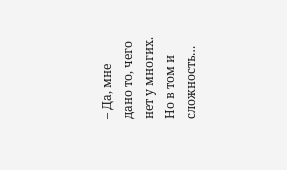– Да, мне дано то, чего нет у многих. Но в том и сложность…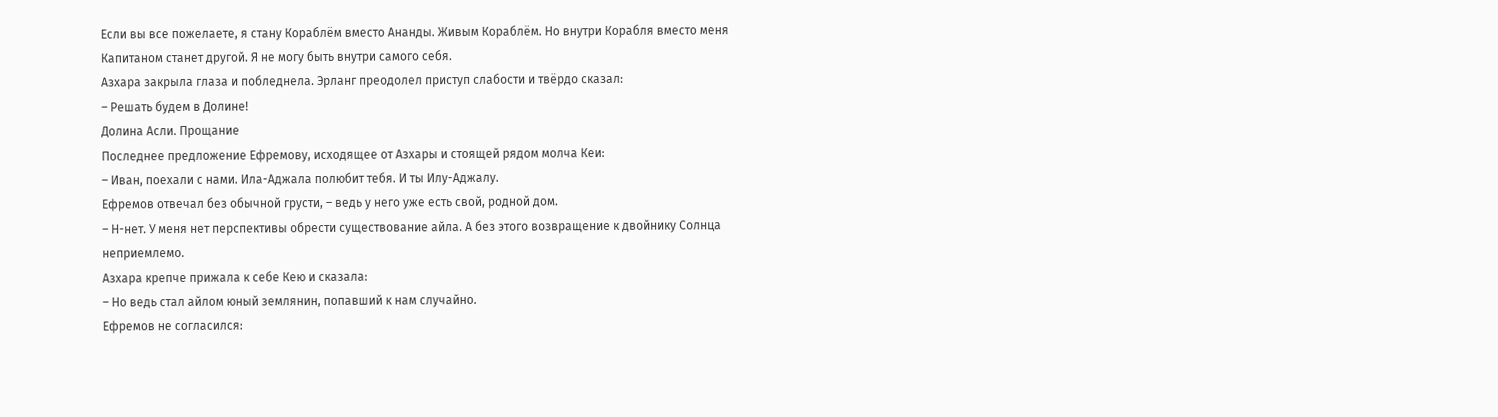Если вы все пожелаете, я стану Кораблём вместо Ананды. Живым Кораблём. Но внутри Корабля вместо меня Капитаном станет другой. Я не могу быть внутри самого себя.
Азхара закрыла глаза и побледнела. Эрланг преодолел приступ слабости и твёрдо сказал:
– Решать будем в Долине!
Долина Асли. Прощание
Последнее предложение Ефремову, исходящее от Азхары и стоящей рядом молча Кеи:
– Иван, поехали с нами. Ила-Аджала полюбит тебя. И ты Илу-Аджалу.
Ефремов отвечал без обычной грусти, – ведь у него уже есть свой, родной дом.
– Н-нет. У меня нет перспективы обрести существование айла. А без этого возвращение к двойнику Солнца неприемлемо.
Азхара крепче прижала к себе Кею и сказала:
– Но ведь стал айлом юный землянин, попавший к нам случайно.
Ефремов не согласился: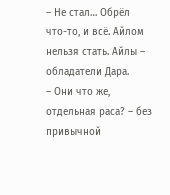– Не стал… Обрёл что-то, и всё. Айлом нельзя стать. Айлы – обладатели Дара.
– Они что же, отдельная раса? – без привычной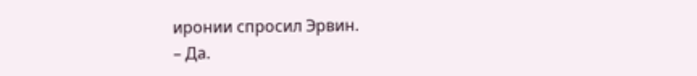иронии спросил Эрвин.
– Да.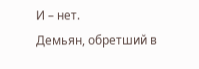И – нет.
Демьян, обретший в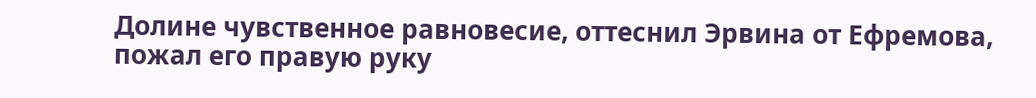Долине чувственное равновесие, оттеснил Эрвина от Ефремова, пожал его правую руку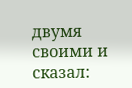двумя своими и сказал: